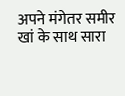अपने मंगेतर समीर खां के साथ सारा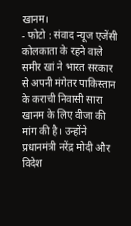खानम।
- फोटो : संवाद न्यूज एजेंसी
कोलकाता के रहने वाले समीर खां ने भारत सरकार से अपनी मंगेतर पाकिस्तान के कराची निवासी सारा खानम के लिए वीजा की मांग की है। उन्होंने प्रधानमंत्री नरेंद्र मोदी और विदेश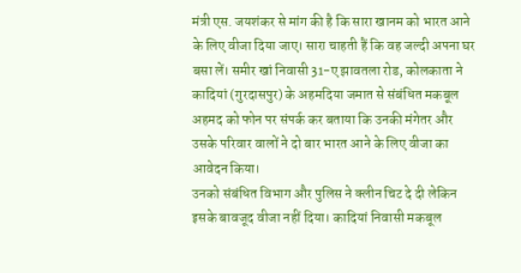मंत्री एस. जयशंकर से मांग की है कि सारा खानम को भारत आने के लिए वीजा दिया जाए। सारा चाहती हैं कि वह जल्दी अपना घर बसा लें। समीर खां निवासी 31-ए झावतला रोड, कोलकाता ने कादियां (गुरदासपुर) के अहमदिया जमात से संबंधित मकबूल अहमद को फोन पर संपर्क कर बताया कि उनकी मंगेतर और उसके परिवार वालों ने दो बार भारत आने के लिए वीजा का आवेदन किया।
उनको संबंधित विभाग और पुलिस ने क्लीन चिट दे दी लेकिन इसके बावजूद वीजा नहीं दिया। कादियां निवासी मकबूल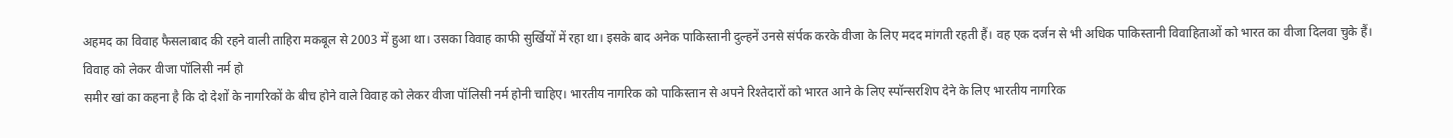अहमद का विवाह फैसलाबाद की रहने वाली ताहिरा मकबूल से 2003 में हुआ था। उसका विवाह काफी सुर्खियों में रहा था। इसके बाद अनेक पाकिस्तानी दुल्हनें उनसे संर्पक करके वीजा के लिए मदद मांगती रहती हैं। वह एक दर्जन से भी अधिक पाकिस्तानी विवाहिताओं को भारत का वीजा दिलवा चुके हैं।
विवाह को लेकर वीजा पॉलिसी नर्म हो
समीर खां का कहना है कि दो देशों के नागरिकों के बीच होने वाले विवाह को लेकर वीजा पॉलिसी नर्म होनी चाहिए। भारतीय नागरिक को पाकिस्तान से अपने रिश्तेदारों को भारत आने के लिए स्पॉन्सरशिप देने के लिए भारतीय नागरिक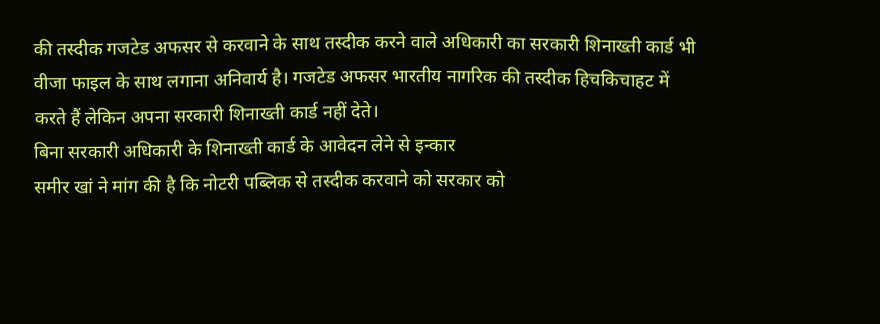की तस्दीक गजटेड अफसर से करवाने के साथ तस्दीक करने वाले अधिकारी का सरकारी शिनाख्ती कार्ड भी वीजा फाइल के साथ लगाना अनिवार्य है। गजटेड अफसर भारतीय नागरिक की तस्दीक हिचकिचाहट में करते हैं लेकिन अपना सरकारी शिनाख्ती कार्ड नहीं देते।
बिना सरकारी अधिकारी के शिनाख्ती कार्ड के आवेदन लेने से इन्कार
समीर खां ने मांग की है कि नोटरी पब्लिक से तस्दीक करवाने को सरकार को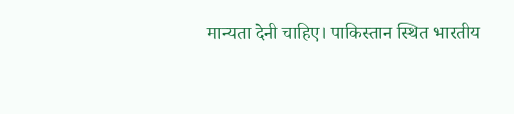मान्यता देनी चाहिए। पाकिस्तान स्थित भारतीय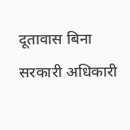दूतावास बिना सरकारी अधिकारी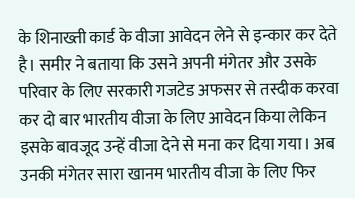के शिनाख्ती कार्ड के वीजा आवेदन लेने से इन्कार कर देते है। समीर ने बताया कि उसने अपनी मंगेतर और उसके परिवार के लिए सरकारी गजटेड अफसर से तस्दीक करवा कर दो बार भारतीय वीजा के लिए आवेदन किया लेकिन इसके बावजूद उन्हें वीजा देने से मना कर दिया गया। अब उनकी मंगेतर सारा खानम भारतीय वीजा के लिए फिर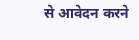से आवेदन करने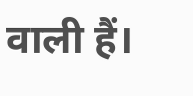वाली हैं।